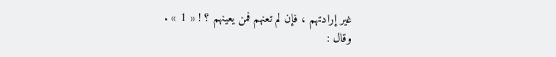غير إرادتهم ، فإن لم تعنهم فمن يعينهم ؟ ! « 1 » .
وقال :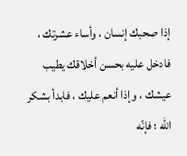إذا صحبك إنسان ، وأساء عشرتك ، فادخل عليه بحسن أخلاقك يطيب عيشك ، وإذا أنعم عليك ، فابدأ بشكر اللّه ؛ فإنّه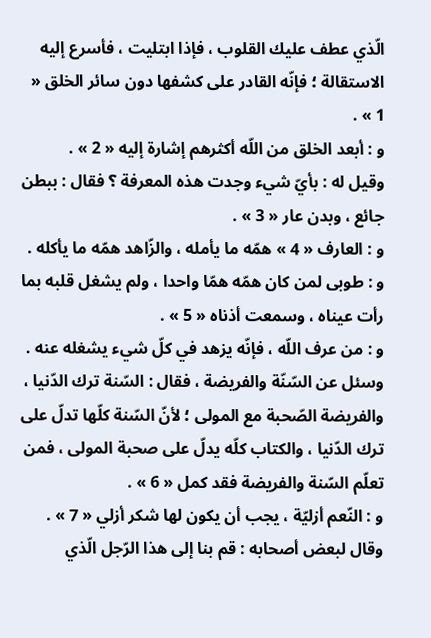الّذي عطف عليك القلوب ، فإذا ابتليت ، فأسرع إليه الاستقالة ؛ فإنّه القادر على كشفها دون سائر الخلق « 1 » .
و : أبعد الخلق من اللّه أكثرهم إشارة إليه « 2 » .
وقيل له : بأيّ شيء وجدت هذه المعرفة ؟ فقال : ببطن جائع ، وبدن عار « 3 » .
و : العارف « 4 » همّه ما يأمله ، والزّاهد همّه ما يأكله .
و : طوبى لمن كان همّه همّا واحدا ، ولم يشغل قلبه بما رأت عيناه ، وسمعت أذناه « 5 » .
و : من عرف اللّه ، فإنّه يزهد في كلّ شيء يشغله عنه .
وسئل عن السّنّة والفريضة ، فقال : السّنة ترك الدّنيا ، والفريضة الصّحبة مع المولى ؛ لأنّ السّنة كلّها تدلّ على ترك الدّنيا ، والكتاب كلّه يدلّ على صحبة المولى ، فمن تعلّم السّنة والفريضة فقد كمل « 6 » .
و : النّعم أزليّة ، يجب أن يكون لها شكر أزلي « 7 » .
وقال لبعض أصحابه : قم بنا إلى هذا الرّجل الّذي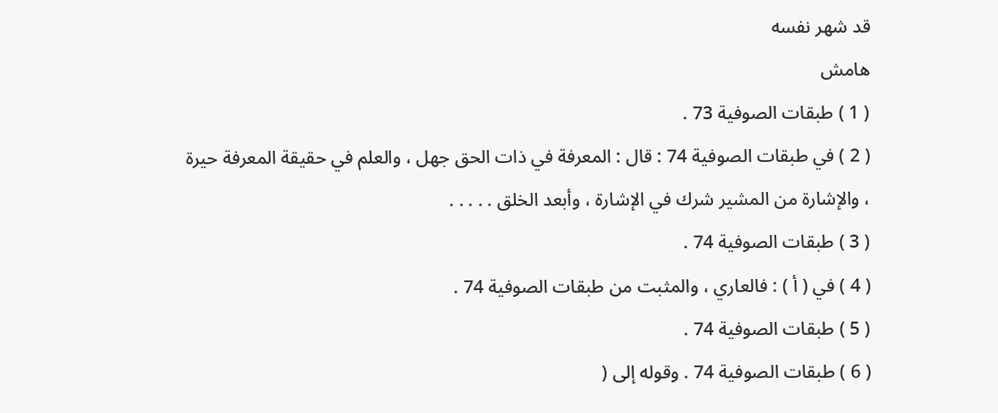قد شهر نفسه
هامش
( 1 ) طبقات الصوفية 73 .
( 2 ) في طبقات الصوفية 74 : قال : المعرفة في ذات الحق جهل ، والعلم في حقيقة المعرفة حيرة ، والإشارة من المشير شرك في الإشارة ، وأبعد الخلق . . . . .
( 3 ) طبقات الصوفية 74 .
( 4 ) في ( أ ) : فالعاري ، والمثبت من طبقات الصوفية 74 .
( 5 ) طبقات الصوفية 74 .
( 6 ) طبقات الصوفية 74 . وقوله إلى (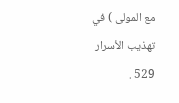مع المولى ) في تهذيب الأسرار 529 .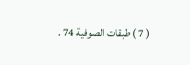( 7 ) طبقات الصوفية 74 .